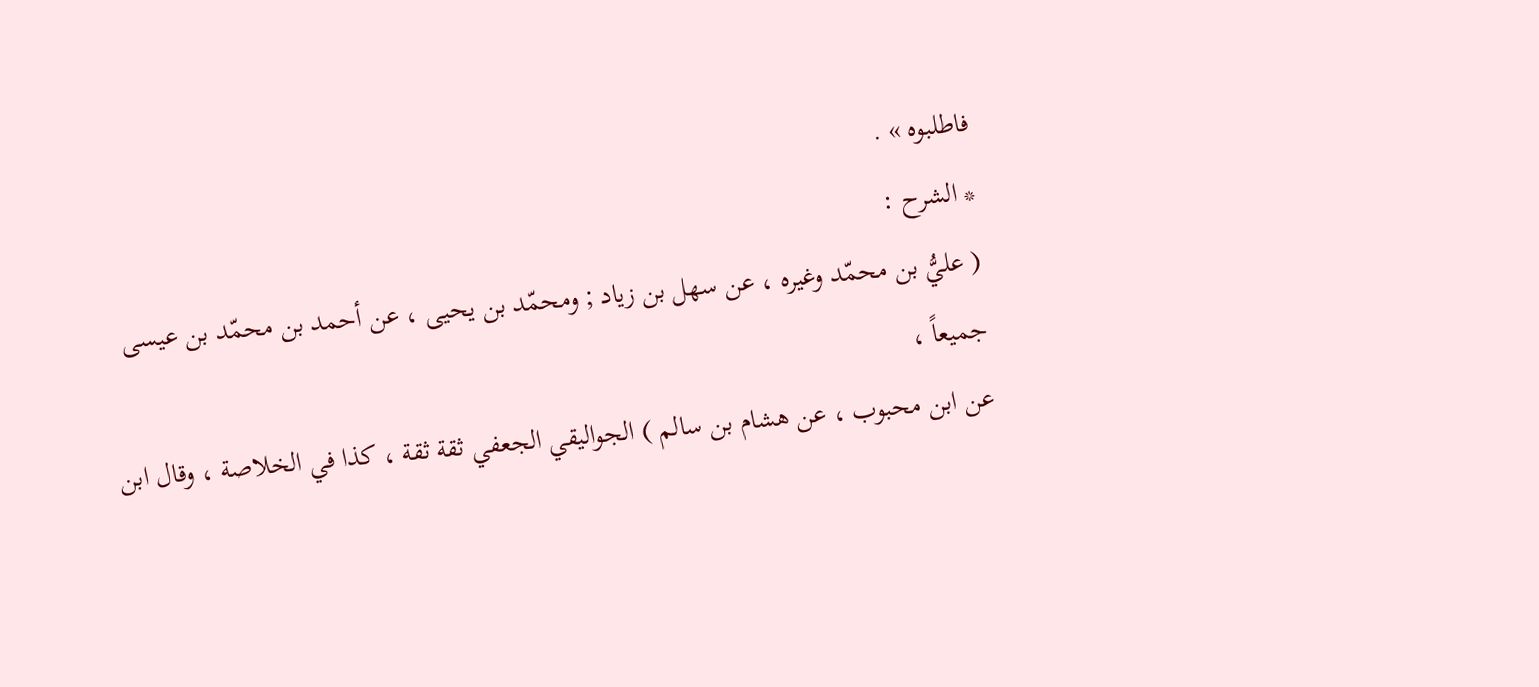فاطلبوه » .
* الشرح :
( عليُّ بن محمّد وغيره ، عن سهل بن زياد ; ومحمّد بن يحيى ، عن أحمد بن محمّد بن عيسى جميعاً ،
عن ابن محبوب ، عن هشام بن سالم ) الجواليقي الجعفي ثقة ثقة ، كذا في الخلاصة ، وقال ابن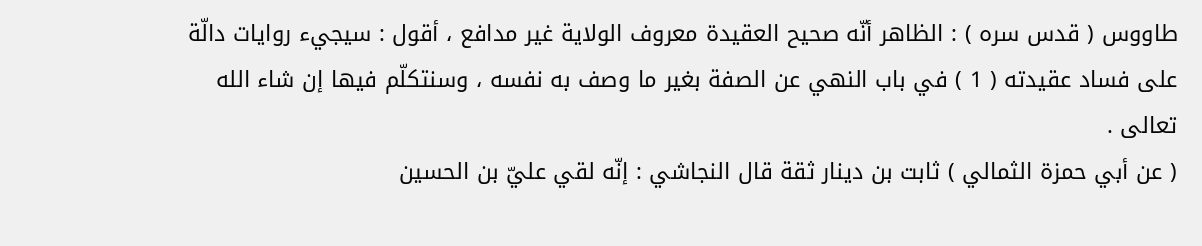طاووس ( قدس سره ) : الظاهر أنّه صحيح العقيدة معروف الولاية غير مدافع ، أقول : سيجيء روايات دالّة
على فساد عقيدته ( 1 ) في باب النهي عن الصفة بغير ما وصف به نفسه ، وسنتكلّم فيها إن شاء الله
تعالى .
( عن أبي حمزة الثمالي ) ثابت بن دينار ثقة قال النجاشي : إنّه لقي عليّ بن الحسين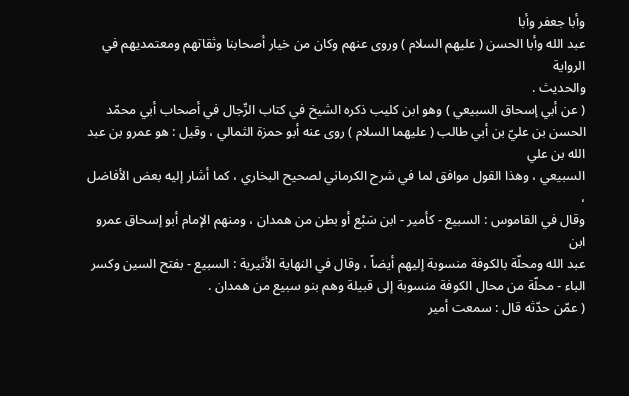وأبا جعفر وأبا
عبد الله وأبا الحسن ( عليهم السلام ) وروى عنهم وكان من خيار أصحابنا وثقاتهم ومعتمديهم في الرواية
والحديث .
( عن أبي إسحاق السبيعي ) وهو ابن كليب ذكره الشيخ في كتاب الرِّجال في أصحاب أبي محمّد
الحسن بن عليّ بن أبي طالب ( عليهما السلام ) روى عنه أبو حمزة الثمالي ، وقيل : هو عمرو بن عبد الله بن علي
السبيعي ، وهذا القول موافق لما في شرح الكرماني لصحيح البخاري ، كما أشار إليه بعض الأفاضل ،
وقال في القاموس : السبيع - كأمير - ابن سَبْع أو بطن من همدان ، ومنهم الإمام أبو إسحاق عمرو ابن
عبد الله ومحلّة بالكوفة منسوبة إليهم أيضاً ، وقال في النهاية الأثيرية : السبيع - بفتح السين وكسر
الباء - محلّة من محال الكوفة منسوبة إلى قبيلة وهم بنو سبيع من همدان .
( عمّن حدّثه قال : سمعت أمير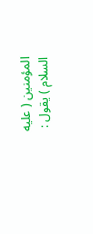المؤمنين ( عليه السلام ) يقول :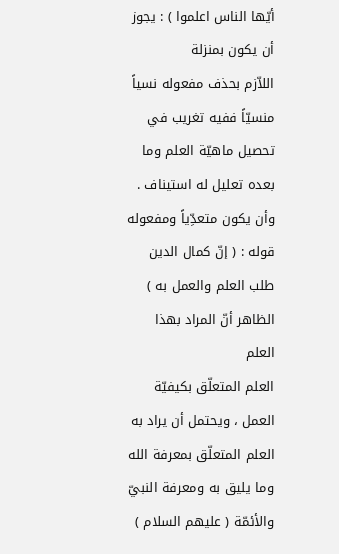أيّها الناس اعلموا ) : يجوز أن يكون بمنزلة
اللاّزم بحذف مفعوله نسياً منسيّاً ففيه تغريب في تحصيل ماهيّة العلم وما بعده تعليل له استيناف .
وأن يكون متعدِّياً ومفعوله قوله : ( إنّ كمال الدين طلب العلم والعمل به ) الظاهر أنّ المراد بهذا العلم
العلم المتعلّق بكيفيّة العمل ، ويحتمل أن يراد به العلم المتعلّق بمعرفة الله وما يليق به ومعرفة النبيّ
والأئمّة ( عليهم السلام )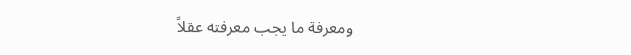ومعرفة ما يجب معرفته عقلاً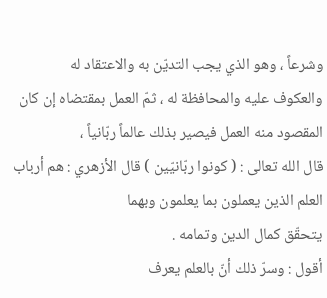وشرعاً ، وهو الذي يجب التديّن به والاعتقاد له
والعكوف عليه والمحافظة له ، ثمّ العمل بمقتضاه إن كان المقصود منه العمل فيصير بذلك عالماً ربّانياً ،
قال الله تعالى : ( كونوا ربّانيّين ) قال الأزهري : هم أرباب العلم الذين يعملون بما يعلمون وبهما
يتحقّق كمال الدين وتمامه .
أقول : وسرّ ذلك أنّ بالعلم يعرف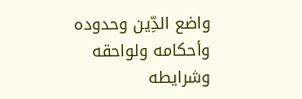واضع الدِّين وحدوده وأحكامه ولواحقه وشرايطه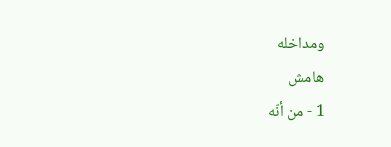ومداخله
هامش
1 - من أنّه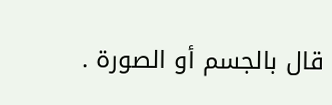قال بالجسم أو الصورة .